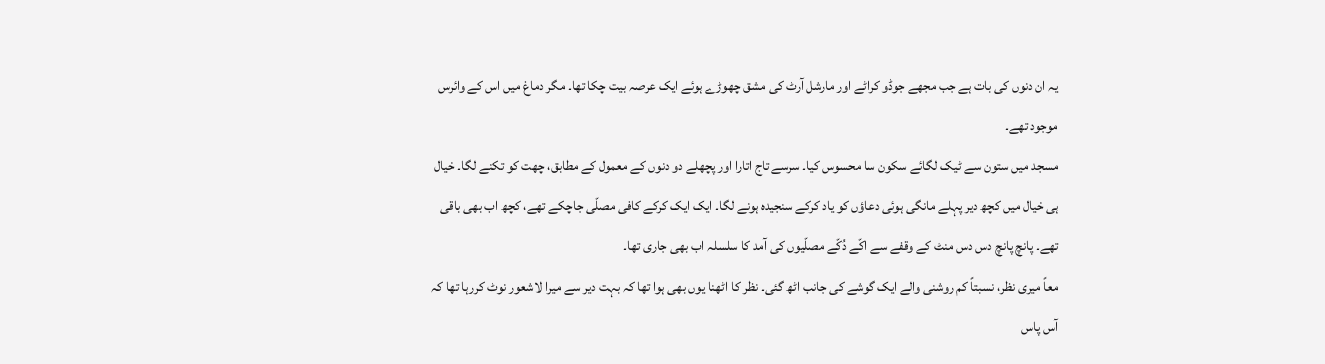یہ ان دنوں کی بات ہے جب مجھے جوڈو کراٹے اور مارشل آرٹ کی مشق چھوڑے ہوئے ایک عرصہ بیت چکا تھا۔ مگر دماغ میں اس کے وائرس موجود تھے۔
مسجد میں ستون سے ٹیک لگائے سکون سا محسوس کیا۔ سرسے تاج اتارا اور پچھلے دو دنوں کے معمول کے مطابق، چھت کو تکنے لگا۔ خیال ہی خیال میں کچھ دیر پہلے مانگی ہوئی دعاؤں کو یاد کرکے سنجیدہ ہونے لگا۔ ایک ایک کرکے کافی مصلّی جاچکے تھے، کچھ اب بھی باقی تھے۔ پانچ پانچ دس دس منٹ کے وقفے سے اکّے دُکّے مصلّیوں کی آمد کا سلسلہ اب بھی جاری تھا۔
معاً میری نظر، نسبتاً کم روشنی والے ایک گوشے کی جانب اٹھ گئی۔ نظر کا اٹھنا یوں بھی ہوا تھا کہ بہت دیر سے میرا لاشعور نوٹ کررہا تھا کہ آس پاس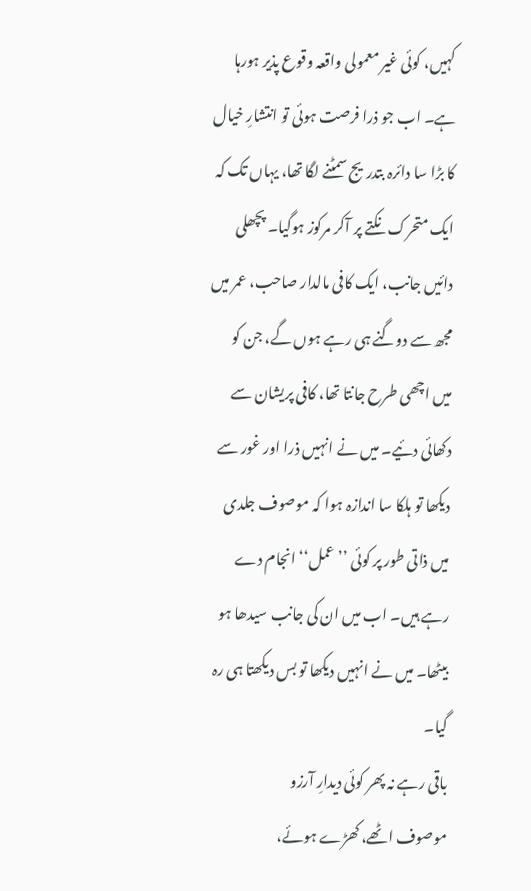کہیں، کوئی غیر معمولی واقعہ وقوع پذیر ہورہا ہے۔ اب جو ذرا فرصت ہوئی تو انتشارِ خیال کا بڑا سا دائرہ بتدریج سمٹنے لگا تھا، یہاں تک کہ ایک متحرک نکتے پر آکر مرکوز ہوگیا۔ پچھلی دائیں جانب، ایک کافی مالدار صاحب، عمر میں مجھ سے دوگنے ہی رہے ہوں گے، جن کو میں اچھی طرح جانتا تھا، کافی پریشان سے دکھائی دئیے۔ میں نے انہیں ذرا اور غور سے دیکھا تو ہلکا سا اندازہ ہوا کہ موصوف جلدی میں ذاتی طور پر کوئی ’’عمل‘‘ انجام دے رہے ہیں۔ اب میں ان کی جانب سیدھا ہو بیٹھا۔ میں نے انہیں دیکھا تو بس دیکھتا ہی رہ گیا۔
باقی رہے نہ پھر کوئی دیدارِ آرزو
موصوف اٹھے، کھڑے ہوئے،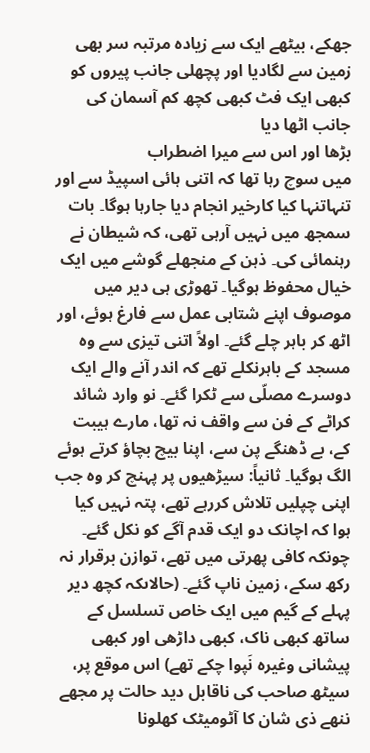جھکے، بیٹھے ایک سے زیادہ مرتبہ سر بھی زمین سے لگادیا اور پچھلی جانب پیروں کو کبھی ایک فٹ کبھی کچھ کم آسمان کی جانب اٹھا دیا
بڑھا اور اس سے میرا اضطراب
میں سوچ رہا تھا کہ اتنی ہائی اسپیڈ سے اور تنہاتنہا کیا کارخیر انجام دیا جارہا ہوگا۔ بات سمجھ میں نہیں آرہی تھی، کہ شیطان نے رہنمائی کی۔ ذہن کے منجھلے گوشے میں ایک خیال محفوظ ہوگیا۔ تھوڑی ہی دیر میں موصوف اپنے شتابی عمل سے فارغ ہوئے، اور اٹھ کر باہر چلے گئے۔ اولاً اتنی تیزی سے وہ مسجد کے باہرنکلے تھے کہ اندر آنے والے ایک دوسرے مصلّی سے ٹکرا گئے۔ نو وارد شائد کراٹے کے فن سے واقف نہ تھا، مارے ہیبت کے، بے ڈھنگے پن سے، اپنا بیچ بچاؤ کرتے ہوئے الگ ہوگیا۔ ثانیاً: سیڑھیوں پر پہنچ کر وہ جب اپنی چپلیں تلاش کررہے تھے، پتہ نہیں کیا ہوا کہ اچانک دو ایک قدم آگے کو نکل گئے۔ چونکہ کافی پھرتی میں تھے، توازن برقرار نہ رکھ سکے، زمین ناپ گئے۔ (حالاںکہ کچھ دیر پہلے کے گیم میں ایک خاص تسلسل کے ساتھ کبھی ناک، کبھی داڑھی اور کبھی پیشانی وغیرہ نَپوا چکے تھے) اس موقع پر، سیٹھ صاحب کی ناقابل دید حالت پر مجھے ننھے ذی شان کا آٹومیٹک کھلونا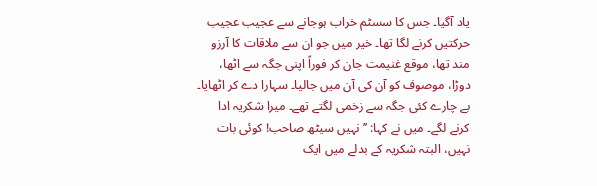یاد آگیا۔ جس کا سسٹم خراب ہوجانے سے عجیب عجیب حرکتیں کرنے لگا تھا۔ خیر میں جو ان سے ملاقات کا آرزو مند تھا، موقع غنیمت جان کر فوراً اپنی جگہ سے اٹھا، دوڑا، موصوف کو آن کی آن میں جالیا۔ سہارا دے کر اٹھایا۔ بے چارے کئی جگہ سے زخمی لگتے تھے۔ میرا شکریہ ادا کرنے لگے۔ میں نے کہا: ’’نہیں سیٹھ صاحب! کوئی بات نہیں، البتہ شکریہ کے بدلے میں ایک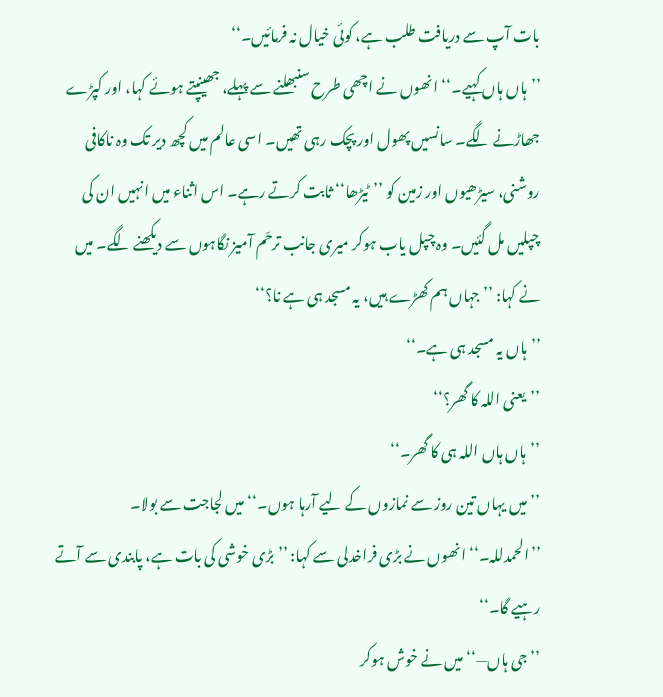بات آپ سے دریافت طلب ہے، کوئی خیال نہ فرمائیں۔‘‘
’’ہاں ہاں کہیے۔‘‘ انھوں نے اچھی طرح سنبھلنے سے پہلے، جھینپتے ہوئے کہا، اور کپڑے جھاڑنے لگے۔ سانسیں پھول اور پچک رہی تھیں۔ اسی عالم میں کچھ دیر تک وہ ناکافی روشنی، سیڑھیوں اور زمین کو ’’ٹیڑھا‘‘ ثابت کرتے رہے۔ اس اثناء میں انہیں ان کی چپلیں مل گئیں۔ وہ چپل یاب ہوکر میری جانب ترحّم آمیز نگاہوں سے دیکھنے لگے۔ میں نے کہا: ’’جہاں ہم کھڑے ہیں، یہ مسجد ہی ہے نا؟‘‘
’’ہاں یہ مسجد ہی ہے۔‘‘
’’یعنی اللہ کا گھر؟‘‘
’’ہاں ہاں اللہ ہی کا گھر۔‘‘
’’میں یہاں تین روز سے نمازوں کے لیے آرہا ہوں۔‘‘ میں لجاجت سے بولا۔
’’الحمدللہ۔‘‘ انھوں نے بڑی فراخدلی سے کہا: ’’بڑی خوشی کی بات ہے، پابندی سے آتے رہیے گا۔‘‘
’’جی ہاں—‘‘ میں نے خوش ہوکر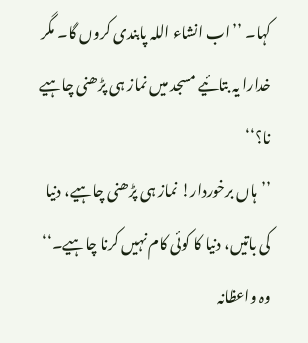کہا۔ ’’اب انشاء اللہ پابندی کروں گا۔ مگر خدارا یہ بتائیے مسجد میں نماز ہی پڑھنی چاہیے نا؟‘‘
’’ہاں برخوردار! نماز ہی پڑھنی چاہیے، دنیا کی باتیں، دنیا کا کوئی کام نہیں کرنا چاہیے۔‘‘ وہ واعظانہ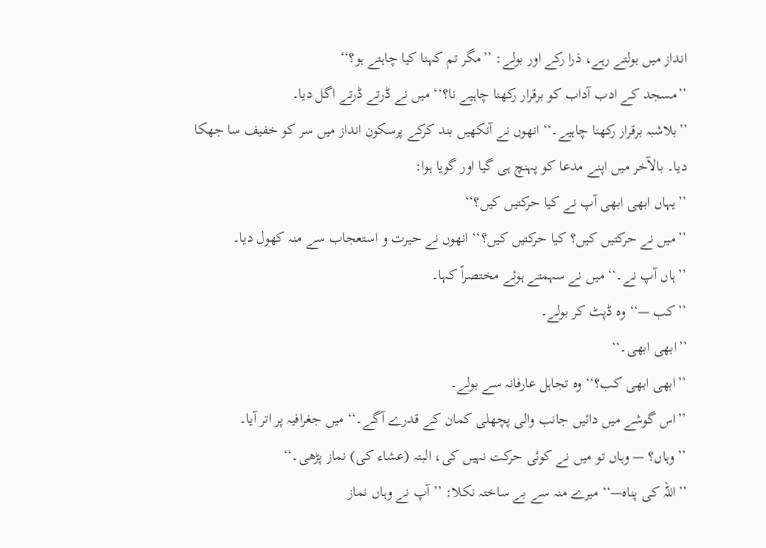انداز میں بولتے رہے، ذرا رکے اور بولے: ’’مگر تم کہنا کیا چاہتے ہو؟‘‘
’’مسجد کے ادب آداب کو برقرار رکھنا چاہیے نا؟‘‘ میں نے ڈرتے ڈرتے اگل دیا۔
’’بلاشبہ برقرار رکھنا چاہیے۔‘‘ انھوں نے آنکھیں بند کرکے پرسکون انداز میں سر کو خفیف سا جھکا دیا۔ بالآخر میں اپنے مدعا کو پہنچ ہی گیا اور گویا ہوا:
’’یہاں ابھی ابھی آپ نے کیا حرکتیں کیں؟‘‘
’’میں نے حرکتیں کیں؟ کیا حرکتیں کیں؟‘‘ انھوں نے حیرت و استعجاب سے منہ کھول دیا۔
’’ہاں آپ نے۔‘‘ میں نے سہمتے ہوئے مختصراً کہا۔
’’کب —‘‘ وہ ڈپٹ کر بولے۔
’’ابھی ابھی۔‘‘
’’ابھی ابھی کب؟‘‘ وہ تجاہل عارفانہ سے بولے۔
’’اس گوشے میں دائیں جانب والی پچھلی کمان کے قدرے آگے۔‘‘ میں جغرافیہ پر اتر آیا۔
’’وہاں؟ — وہاں تو میں نے کوئی حرکت نہیں کی، البتہ (عشاء کی) نماز پڑھی۔‘‘
’’اللہ کی پناہ—‘‘ میرے منہ سے بے ساختہ نکلا: ’’آپ نے وہاں نماز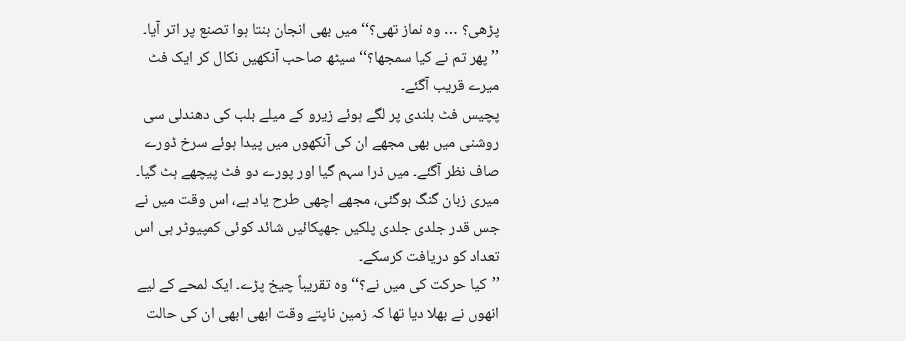پڑھی؟ … وہ نماز تھی؟‘‘ میں بھی انجان بنتا ہوا تصنع پر اتر آیا۔
’’ پھر تم نے کیا سمجھا؟‘‘ سیٹھ صاحب آنکھیں نکال کر ایک فٹ میرے قریب آگئے۔
پچیس فٹ بلندی پر لگے ہوئے زیرو کے میلے بلب کی دھندلی سی روشنی میں بھی مجھے ان کی آنکھوں میں پیدا ہوئے سرخ ڈورے صاف نظر آگئے۔ میں ذرا سہم گیا اور پورے دو فٹ پیچھے ہٹ گیا۔ میری زبان گنگ ہوگئی، مجھے اچھی طرح یاد ہے، اس وقت میں نے جس قدر جلدی جلدی پلکیں جھپکائیں شائد کوئی کمپیوٹر ہی اس تعداد کو دریافت کرسکے۔
’’کیا حرکت کی میں نے؟‘‘ وہ تقریباً چیخ پڑے۔ ایک لمحے کے لیے انھوں نے بھلا دیا تھا کہ زمین ناپتے وقت ابھی ابھی ان کی حالت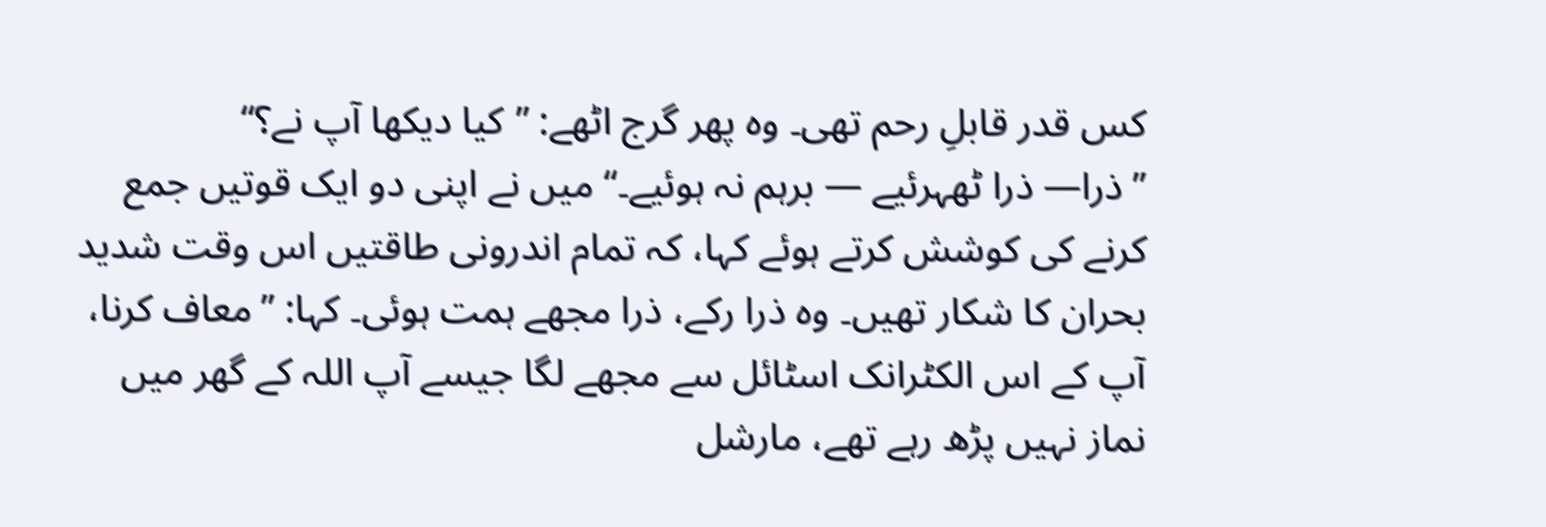کس قدر قابلِ رحم تھی۔ وہ پھر گرج اٹھے: ’’کیا دیکھا آپ نے؟‘‘
’’ذرا— ذرا ٹھہرئیے — برہم نہ ہوئیے۔‘‘ میں نے اپنی دو ایک قوتیں جمع کرنے کی کوشش کرتے ہوئے کہا، کہ تمام اندرونی طاقتیں اس وقت شدید بحران کا شکار تھیں۔ وہ ذرا رکے، ذرا مجھے ہمت ہوئی۔ کہا: ’’معاف کرنا، آپ کے اس الکٹرانک اسٹائل سے مجھے لگا جیسے آپ اللہ کے گھر میں نماز نہیں پڑھ رہے تھے، مارشل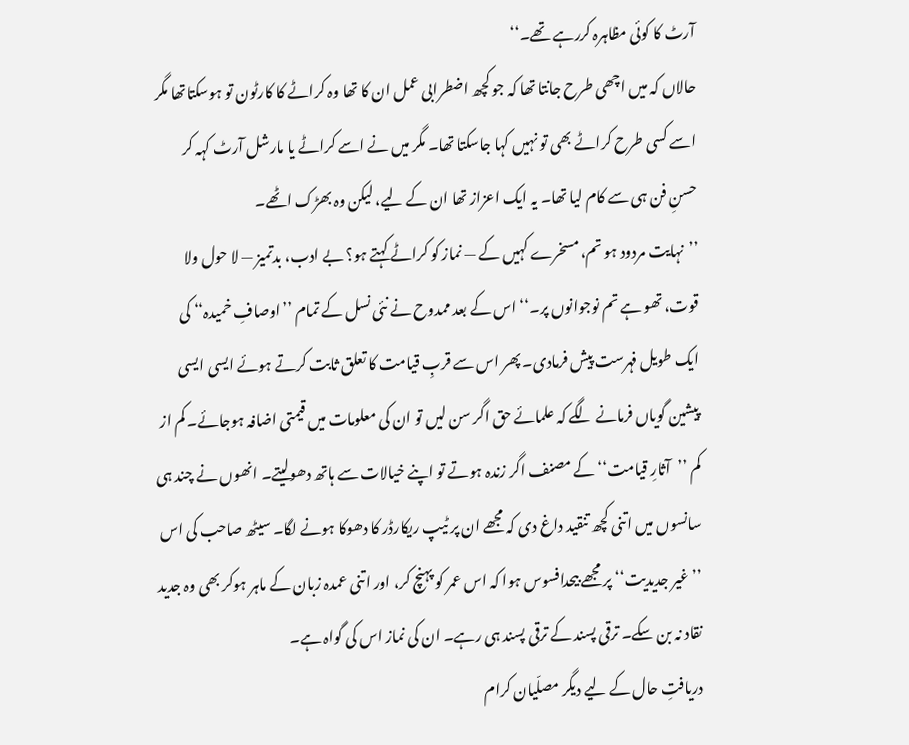آرٹ کا کوئی مظاہرہ کررہے تھے۔‘‘
حالاں کہ میں اچھی طرح جانتا تھا کہ جو کچھ اضطرابی عمل ان کا تھا وہ کراٹے کا کارٹون تو ہوسکتاتھا مگر اسے کسی طرح کراٹے بھی تو نہیں کہا جاسکتا تھا۔ مگر میں نے اسے کراٹے یا مارشل آرٹ کہہ کر حسنِ فن ہی سے کام لیا تھا۔ یہ ایک اعزاز تھا ان کے لیے، لیکن وہ بھڑک اٹھے۔
’’نہایت مردود ہو تم، مسخرے کہیں کے — نماز کو کراٹے کہتے ہو؟ بے ادب، بدتمیز — لا حول ولا قوت، تھو ہے تم نوجوانوں پر۔‘‘ اس کے بعد ممدوح نے نئی نسل کے تمام ’’اوصافِ خمیدہ‘‘ کی ایک طویل فہرست پیش فرمادی۔ پھر اس سے قربِ قیامت کا تعلق ثابت کرتے ہوئے ایسی ایسی پیشین گویاں فرمانے لگے کہ علمائے حق اگر سن لیں تو ان کی معلومات میں قیمتی اضافہ ہوجائے۔ کم از کم ’’آثارِ قیامت‘‘ کے مصنف اگر زندہ ہوتے تو اپنے خیالات سے ہاتھ دھولیتے۔ انھوں نے چند ہی سانسوں میں اتنی کچھ تنقید داغ دی کہ مجھے ان پر ٹیپ ریکارڈر کا دھوکا ہونے لگا۔ سیٹھ صاحب کی اس ’’غیر جدیدیت‘‘ پر مجھے بیحدافسوس ہوا کہ اس عمر کو پہنچ کر، اور اتنی عمدہ زبان کے ماہر ہوکر بھی وہ جدید نقاد نہ بن سکے۔ ترقی پسند کے ترقی پسند ہی رہے۔ ان کی نماز اس کی گواہ ہے۔
دریافتِ حال کے لیے دیگر مصلّیان کرام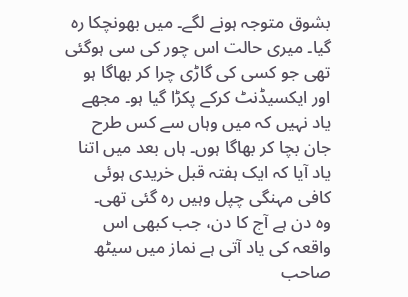بشوق متوجہ ہونے لگے۔ میں بھونچکا رہ گیا۔ میری حالت اس چور کی سی ہوگئی تھی جو کسی کی گاڑی چرا کر بھاگا ہو اور ایکسیڈنٹ کرکے پکڑا گیا ہو۔ مجھے یاد نہیں کہ میں وہاں سے کس طرح جان بچا کر بھاگا ہوں۔ ہاں بعد میں اتنا یاد آیا کہ ایک ہفتہ قبل خریدی ہوئی کافی مہنگی چپل وہیں رہ گئی تھی۔
وہ دن ہے آج کا دن، جب کبھی اس واقعہ کی یاد آتی ہے نماز میں سیٹھ صاحب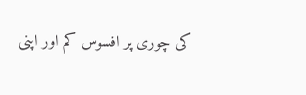کی چوری پر افسوس کم اور اپنی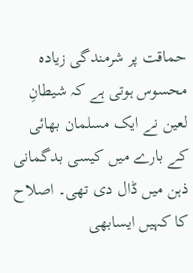حماقت پر شرمندگی زیادہ محسوس ہوتی ہے کہ شیطانِ لعین نے ایک مسلمان بھائی کے بارے میں کیسی بدگمانی ذہن میں ڈال دی تھی۔ اصلاح کا کہیں ایسابھی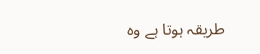طریقہ ہوتا ہے وہ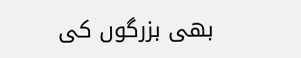بھی بزرگوں کی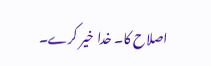اصلاح کا۔ خدا خیر کرے۔